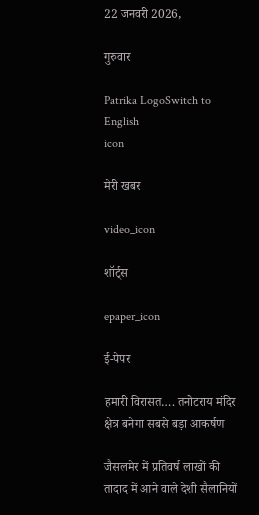22 जनवरी 2026,

गुरुवार

Patrika LogoSwitch to English
icon

मेरी खबर

video_icon

शॉर्ट्स

epaper_icon

ई-पेपर

हमारी विरासत…. तनोटराय मंदिर क्षेत्र बनेगा सबसे बड़ा आकर्षण

जैसलमेर में प्रतिवर्ष लाखों की तादाद में आने वाले देशी सैलानियों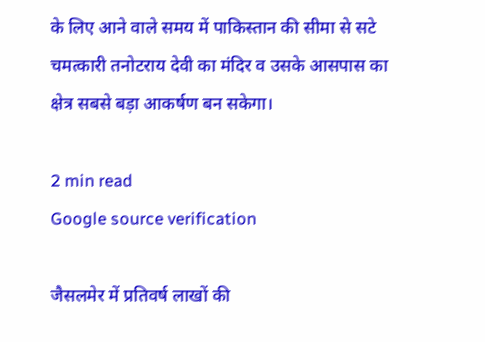के लिए आने वाले समय में पाकिस्तान की सीमा से सटे चमत्कारी तनोटराय देवी का मंदिर व उसके आसपास का क्षेत्र सबसे बड़ा आकर्षण बन सकेगा।

2 min read
Google source verification

जैसलमेर में प्रतिवर्ष लाखों की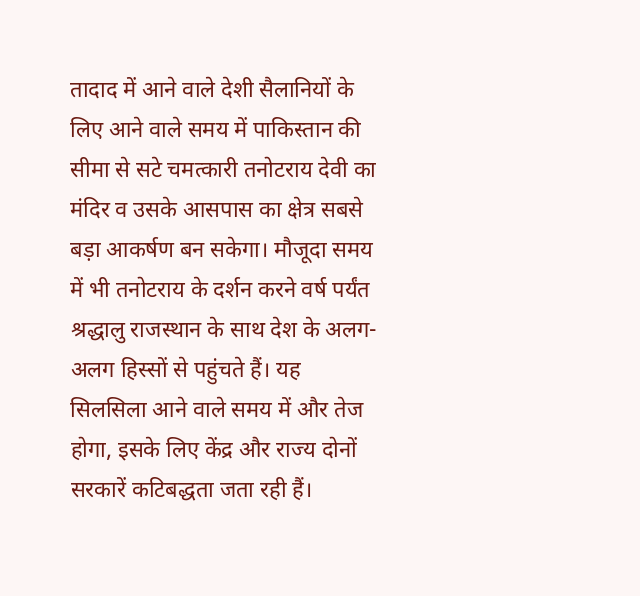तादाद में आने वाले देशी सैलानियों के लिए आने वाले समय में पाकिस्तान की सीमा से सटे चमत्कारी तनोटराय देवी का मंदिर व उसके आसपास का क्षेत्र सबसे बड़ा आकर्षण बन सकेगा। मौजूदा समय में भी तनोटराय के दर्शन करने वर्ष पर्यंत श्रद्धालु राजस्थान के साथ देश के अलग-अलग हिस्सों से पहुंचते हैं। यह सिलसिला आने वाले समय में और तेज होगा, इसके लिए केंद्र और राज्य दोनों सरकारें कटिबद्धता जता रही हैं।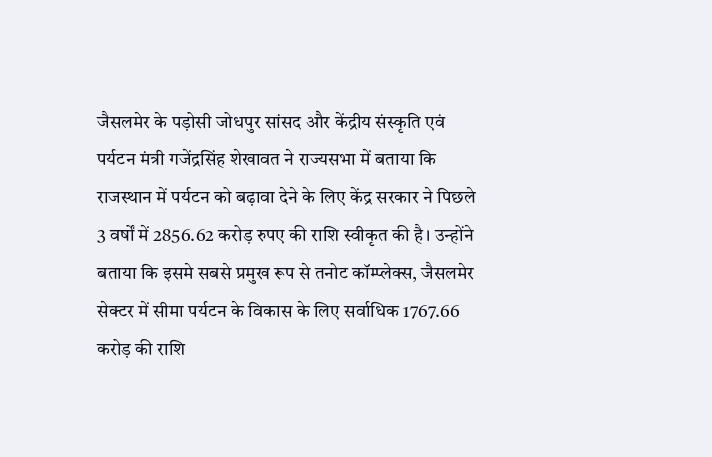जैसलमेर के पड़ोसी जोधपुर सांसद और केंद्रीय संस्कृति एवं पर्यटन मंत्री गजेंद्रसिंह शेखावत ने राज्यसभा में बताया कि राजस्थान में पर्यटन को बढ़ावा देने के लिए केंद्र सरकार ने पिछले 3 वर्षों में 2856.62 करोड़ रुपए की राशि स्वीकृत की है। उन्होंने बताया कि इसमे सबसे प्रमुख रूप से तनोट कॉम्प्लेक्स, जैसलमेर सेक्टर में सीमा पर्यटन के विकास के लिए सर्वाधिक 1767.66 करोड़ की राशि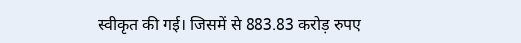स्वीकृत की गई। जिसमें से 883.83 करोड़ रुपए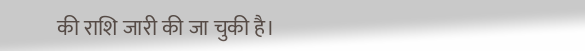की राशि जारी की जा चुकी है।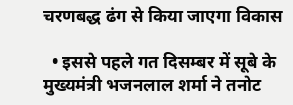चरणबद्ध ढंग से किया जाएगा विकास

  • इससे पहले गत दिसम्बर में सूबे के मुख्यमंत्री भजनलाल शर्मा ने तनोट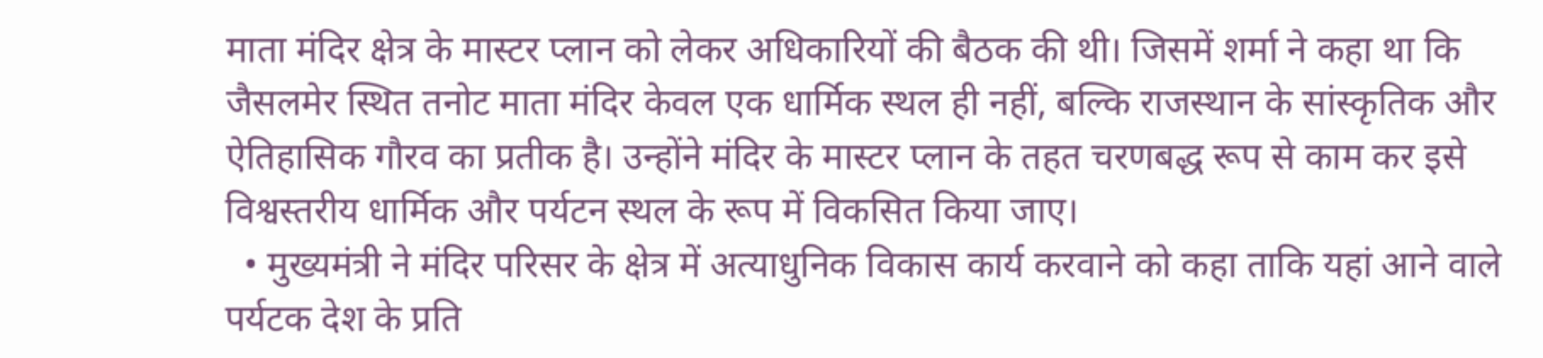माता मंदिर क्षेत्र के मास्टर प्लान को लेकर अधिकारियों की बैठक की थी। जिसमें शर्मा ने कहा था कि जैसलमेर स्थित तनोट माता मंदिर केवल एक धार्मिक स्थल ही नहीं, बल्कि राजस्थान के सांस्कृतिक और ऐतिहासिक गौरव का प्रतीक है। उन्होंने मंदिर के मास्टर प्लान के तहत चरणबद्ध रूप से काम कर इसे विश्वस्तरीय धार्मिक और पर्यटन स्थल के रूप में विकसित किया जाए।
  • मुख्यमंत्री ने मंदिर परिसर के क्षेत्र में अत्याधुनिक विकास कार्य करवाने को कहा ताकि यहां आने वाले पर्यटक देश के प्रति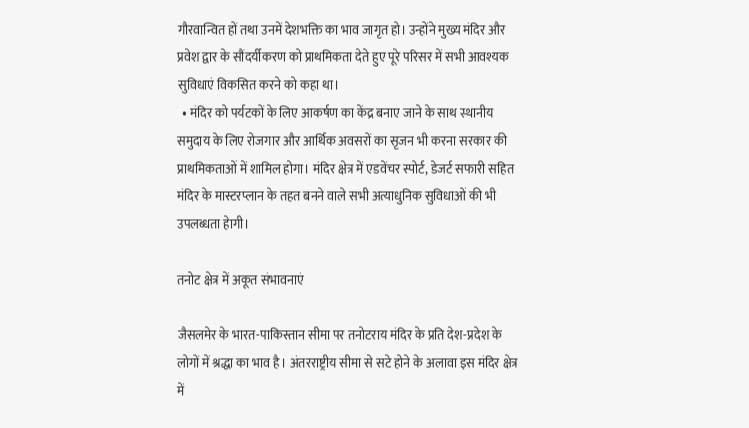गौरवान्वित हों तथा उनमें देशभक्ति का भाव जागृत हो। उन्होंने मुख्य मंदिर और प्रवेश द्वार के सौंदर्यीकरण को प्राथमिकता देते हुए पूरे परिसर में सभी आवश्यक सुविधाएं विकसित करने को कहा था।
  • मंदिर को पर्यटकों के लिए आकर्षण का केंद्र बनाए जाने के साथ स्थानीय समुदाय के लिए रोजगार और आर्थिक अवसरों का सृजन भी करना सरकार की प्राथमिकताओं में शामिल होगा। मंदिर क्षेत्र में एडवेंचर स्पोर्ट, डेजर्ट सफारी सहित मंदिर के मास्टरप्लान के तहत बनने वाले सभी अत्याधुनिक सुविधाओं की भी उपलब्धता हेागी।

तनोट क्षेत्र में अकूत संभावनाएं

जैसलमेर के भारत-पाकिस्तान सीमा पर तनोटराय मंदिर के प्रति देश-प्रदेश के लोगों में श्रद्धा का भाव है। अंतरराष्ट्रीय सीमा से सटे होने के अलावा इस मंदिर क्षेत्र में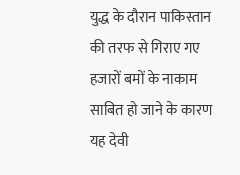युद्ध के दौरान पाकिस्तान की तरफ से गिराए गए हजारों बमों के नाकाम साबित हो जाने के कारण यह देवी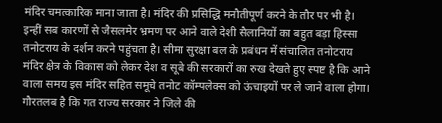मंदिर चमत्कारिक माना जाता है। मंदिर की प्रसिद्धि मनौतीपूर्ण करने के तौर पर भी है। इन्हीं सब कारणों से जैसलमेर भ्रमण पर आने वाले देशी सैलानियों का बहुत बड़ा हिस्सा तनोटराय के दर्शन करने पहुंचता है। सीमा सुरक्षा बल के प्रबंधन में संचालित तनोटराय मंदिर क्षेत्र के विकास को लेकर देश व सूबे की सरकारों का रुख देखते हुए स्पष्ट है कि आने वाला समय इस मंदिर सहित समूचे तनोट कॉम्पलेक्स को ऊंचाइयों पर ले जाने वाला होगा। गौरतलब है कि गत राज्य सरकार ने जिले की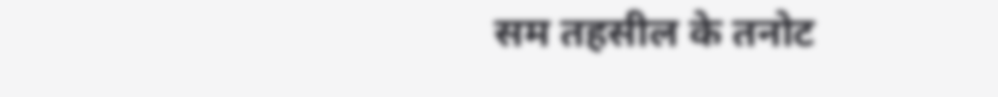सम तहसील के तनोट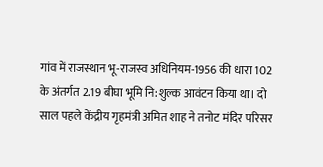गांव में राजस्थान भू-राजस्व अधिनियम-1956 की धारा 102 के अंतर्गत 2.19 बीघा भूमि नि:शुल्क आवंटन किया था। दो साल पहले केंद्रीय गृहमंत्री अमित शाह ने तनोट मंदिर परिसर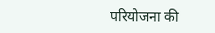परियोजना की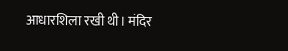आधारशिला रखी थी। मंदिर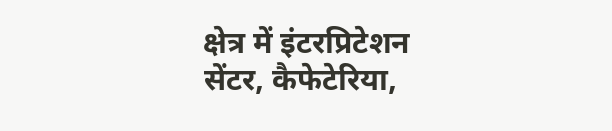क्षेत्र में इंटरप्रिटेशन सेंटर, कैफेटेरिया,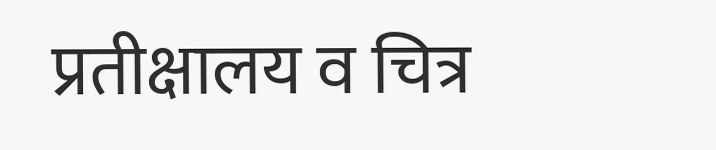प्रतीक्षालय व चित्र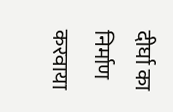दीर्घा का निर्माण करवाया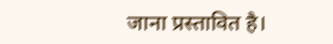जाना प्रस्तावित है।